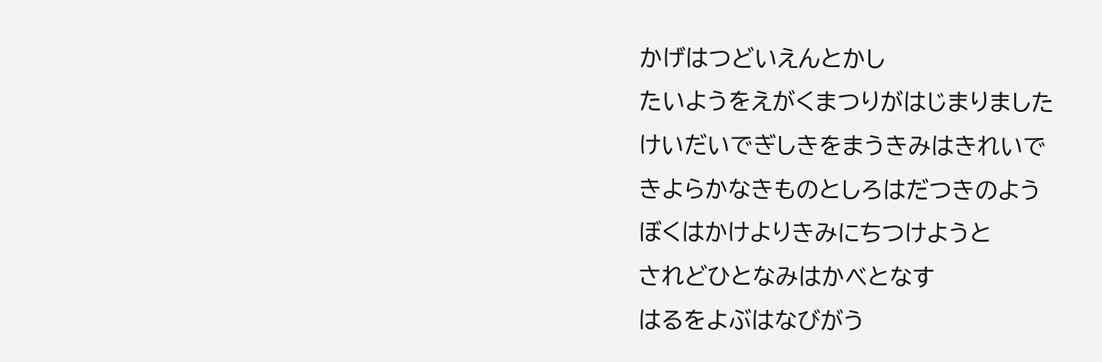かげはつどいえんとかし
たいようをえがくまつりがはじまりました
けいだいでぎしきをまうきみはきれいで
きよらかなきものとしろはだつきのよう
ぼくはかけよりきみにちつけようと
されどひとなみはかべとなす
はるをよぶはなびがう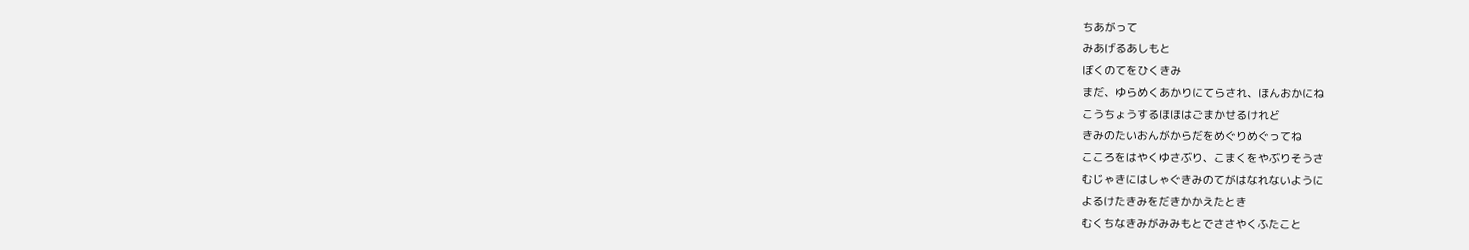ちあがって
みあげるあしもと
ぼくのてをひくきみ
まだ、ゆらめくあかりにてらされ、ほんおかにね
こうちょうするほほはごまかせるけれど
きみのたいおんがからだをめぐりめぐってね
こころをはやくゆさぶり、こまくをやぶりそうさ
むじゃきにはしゃぐきみのてがはなれないように
よるけたきみをだきかかえたとき
むくちなきみがみみもとでささやくふたこと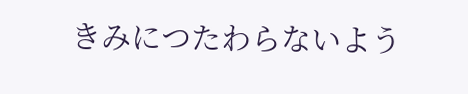きみにつたわらないよう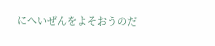にへいぜんをよそおうのだ